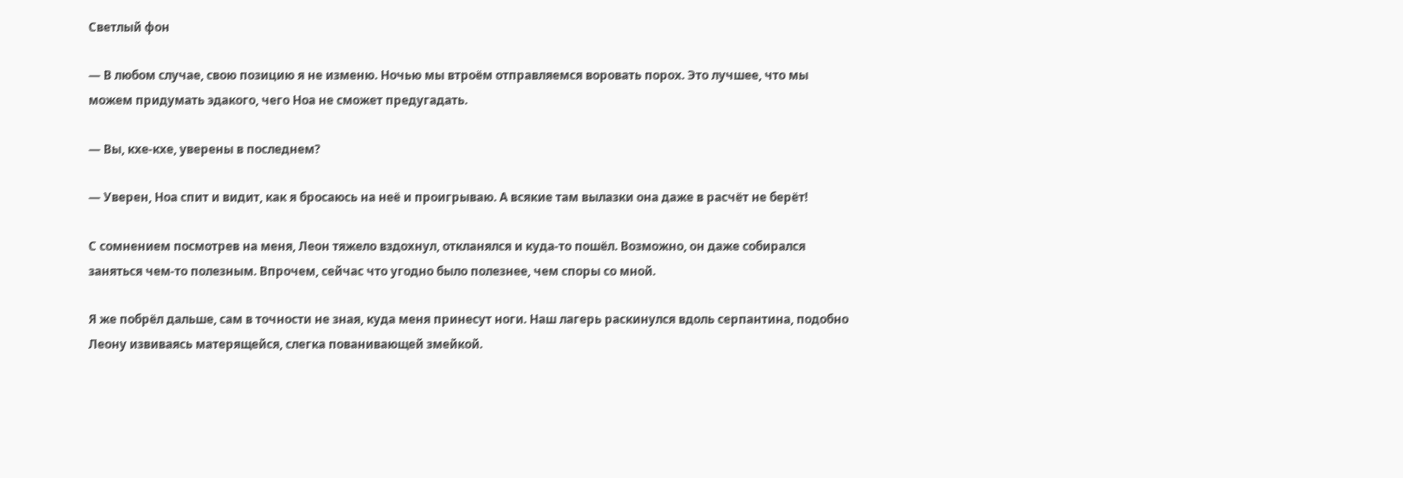Светлый фон

— В любом случае, свою позицию я не изменю. Ночью мы втроём отправляемся воровать порох. Это лучшее, что мы можем придумать эдакого, чего Ноа не сможет предугадать.

— Вы, кхе-кхе, уверены в последнем?

— Уверен, Ноа спит и видит, как я бросаюсь на неё и проигрываю. А всякие там вылазки она даже в расчёт не берёт!

С сомнением посмотрев на меня, Леон тяжело вздохнул, откланялся и куда-то пошёл. Возможно, он даже собирался заняться чем-то полезным. Впрочем, сейчас что угодно было полезнее, чем споры со мной.

Я же побрёл дальше, сам в точности не зная, куда меня принесут ноги. Наш лагерь раскинулся вдоль серпантина, подобно Леону извиваясь матерящейся, слегка пованивающей змейкой.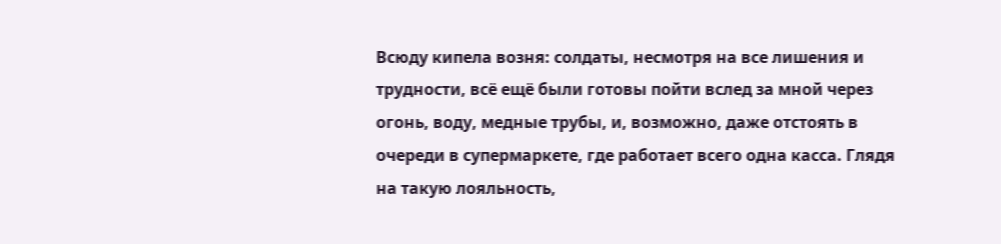Всюду кипела возня: солдаты, несмотря на все лишения и трудности, всё ещё были готовы пойти вслед за мной через огонь, воду, медные трубы, и, возможно, даже отстоять в очереди в супермаркете, где работает всего одна касса. Глядя на такую лояльность,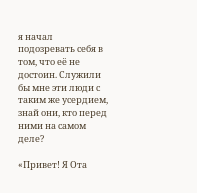я начал подозревать себя в том, что её не достоин. Служили бы мне эти люди с таким же усердием, знай они, кто перед ними на самом деле?

«Привет! Я Ота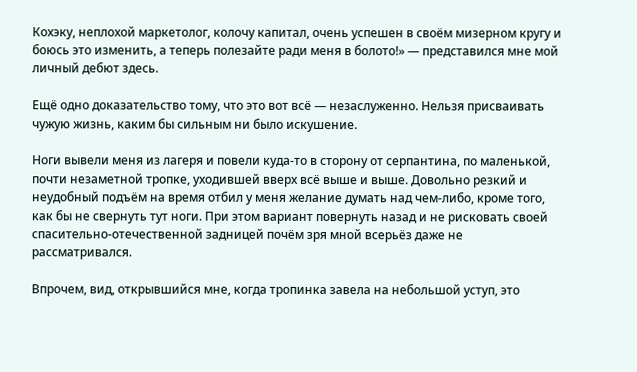Кохэку, неплохой маркетолог, колочу капитал, очень успешен в своём мизерном кругу и боюсь это изменить, а теперь полезайте ради меня в болото!» — представился мне мой личный дебют здесь.

Ещё одно доказательство тому, что это вот всё — незаслуженно. Нельзя присваивать чужую жизнь, каким бы сильным ни было искушение.

Ноги вывели меня из лагеря и повели куда-то в сторону от серпантина, по маленькой, почти незаметной тропке, уходившей вверх всё выше и выше. Довольно резкий и неудобный подъём на время отбил у меня желание думать над чем-либо, кроме того, как бы не свернуть тут ноги. При этом вариант повернуть назад и не рисковать своей спасительно-отечественной задницей почём зря мной всерьёз даже не рассматривался.

Впрочем, вид, открывшийся мне, когда тропинка завела на небольшой уступ, это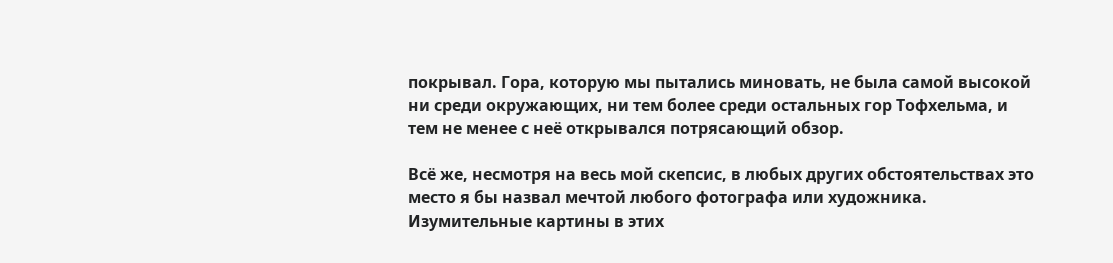покрывал. Гора, которую мы пытались миновать, не была самой высокой ни среди окружающих, ни тем более среди остальных гор Тофхельма, и тем не менее с неё открывался потрясающий обзор.

Всё же, несмотря на весь мой скепсис, в любых других обстоятельствах это место я бы назвал мечтой любого фотографа или художника. Изумительные картины в этих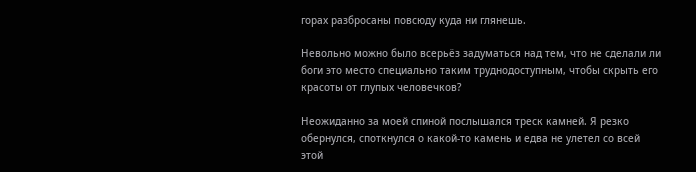горах разбросаны повсюду куда ни глянешь.

Невольно можно было всерьёз задуматься над тем, что не сделали ли боги это место специально таким труднодоступным, чтобы скрыть его красоты от глупых человечков?

Неожиданно за моей спиной послышался треск камней. Я резко обернулся, споткнулся о какой-то камень и едва не улетел со всей этой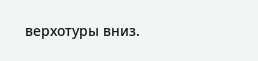верхотуры вниз.